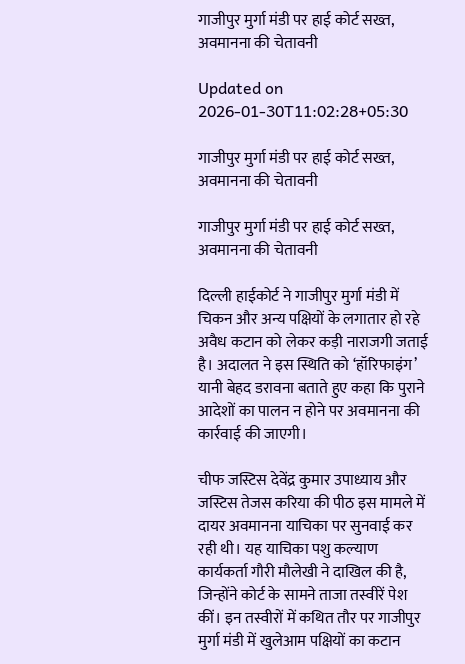गाजीपुर मुर्गा मंडी पर हाई कोर्ट सख्त, अवमानना की चेतावनी

Updated on 2026-01-30T11:02:28+05:30

गाजीपुर मुर्गा मंडी पर हाई कोर्ट सख्त, अवमानना की चेतावनी

गाजीपुर मुर्गा मंडी पर हाई कोर्ट सख्त, अवमानना की चेतावनी

दिल्ली हाईकोर्ट ने गाजीपुर मुर्गा मंडी में चिकन और अन्य पक्षियों के लगातार हो रहे अवैध कटान को लेकर कड़ी नाराजगी जताई है। अदालत ने इस स्थिति को ‘हॉरिफाइंग’ यानी बेहद डरावना बताते हुए कहा कि पुराने आदेशों का पालन न होने पर अवमानना की कार्रवाई की जाएगी।

चीफ जस्टिस देवेंद्र कुमार उपाध्याय और जस्टिस तेजस करिया की पीठ इस मामले में दायर अवमानना याचिका पर सुनवाई कर रही थी। यह याचिका पशु कल्याण कार्यकर्ता गौरी मौलेखी ने दाखिल की है, जिन्होंने कोर्ट के सामने ताजा तस्वीरें पेश कीं। इन तस्वीरों में कथित तौर पर गाजीपुर मुर्गा मंडी में खुलेआम पक्षियों का कटान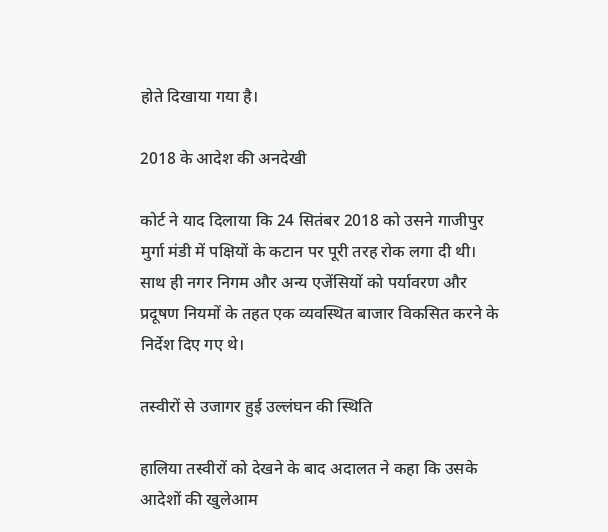होते दिखाया गया है।

2018 के आदेश की अनदेखी

कोर्ट ने याद दिलाया कि 24 सितंबर 2018 को उसने गाजीपुर मुर्गा मंडी में पक्षियों के कटान पर पूरी तरह रोक लगा दी थी। साथ ही नगर निगम और अन्य एजेंसियों को पर्यावरण और प्रदूषण नियमों के तहत एक व्यवस्थित बाजार विकसित करने के निर्देश दिए गए थे।

तस्वीरों से उजागर हुई उल्लंघन की स्थिति

हालिया तस्वीरों को देखने के बाद अदालत ने कहा कि उसके आदेशों की खुलेआम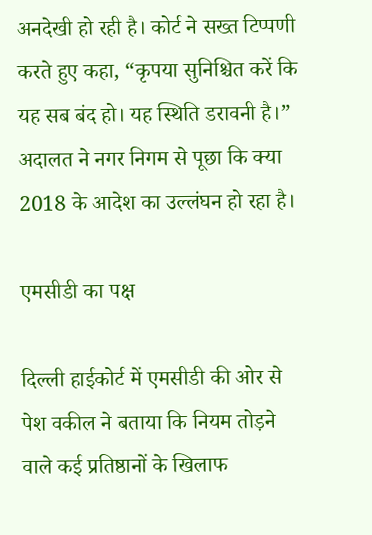अनदेखी हो रही है। कोर्ट ने सख्त टिप्पणी करते हुए कहा, “कृपया सुनिश्चित करें कि यह सब बंद हो। यह स्थिति डरावनी है।” अदालत ने नगर निगम से पूछा कि क्या 2018 के आदेश का उल्लंघन हो रहा है।

एमसीडी का पक्ष

दिल्ली हाईकोर्ट में एमसीडी की ओर से पेश वकील ने बताया कि नियम तोड़ने वाले कई प्रतिष्ठानों के खिलाफ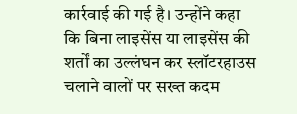कार्रवाई की गई है। उन्होंने कहा कि बिना लाइसेंस या लाइसेंस की शर्तों का उल्लंघन कर स्लॉटरहाउस चलाने वालों पर सख्त कदम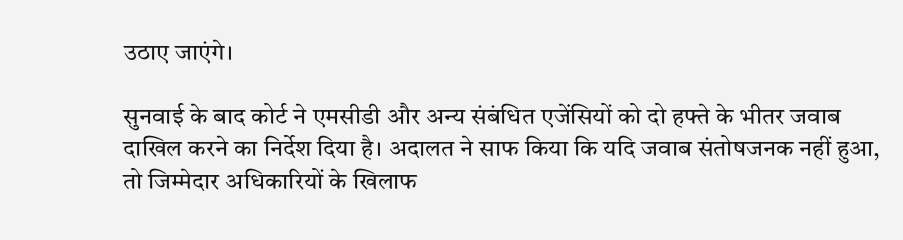उठाए जाएंगे।

सुनवाई के बाद कोर्ट ने एमसीडी और अन्य संबंधित एजेंसियों को दो हफ्ते के भीतर जवाब दाखिल करने का निर्देश दिया है। अदालत ने साफ किया कि यदि जवाब संतोषजनक नहीं हुआ, तो जिम्मेदार अधिकारियों के खिलाफ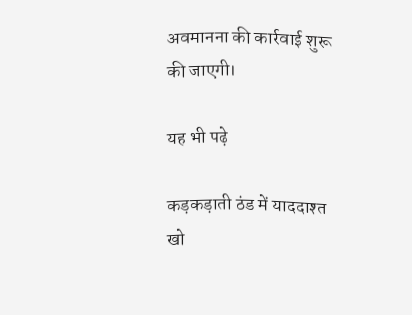अवमानना की कार्रवाई शुरू की जाएगी।

यह भी पढ़े

कड़कड़ाती ठंड में याददाश्त खो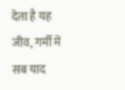देता है यह जीव, गर्मी में सब याद